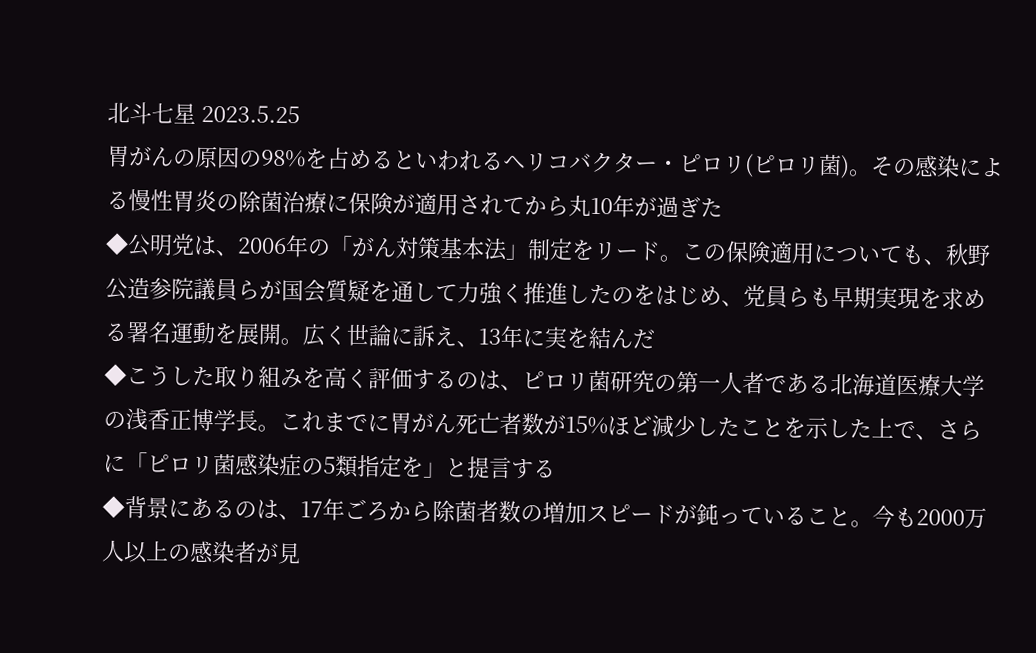北斗七星 2023.5.25
胃がんの原因の98%を占めるといわれるヘリコバクター・ピロリ(ピロリ菌)。その感染による慢性胃炎の除菌治療に保険が適用されてから丸10年が過ぎた
◆公明党は、2006年の「がん対策基本法」制定をリード。この保険適用についても、秋野公造参院議員らが国会質疑を通して力強く推進したのをはじめ、党員らも早期実現を求める署名運動を展開。広く世論に訴え、13年に実を結んだ
◆こうした取り組みを高く評価するのは、ピロリ菌研究の第一人者である北海道医療大学の浅香正博学長。これまでに胃がん死亡者数が15%ほど減少したことを示した上で、さらに「ピロリ菌感染症の5類指定を」と提言する
◆背景にあるのは、17年ごろから除菌者数の増加スピードが鈍っていること。今も2000万人以上の感染者が見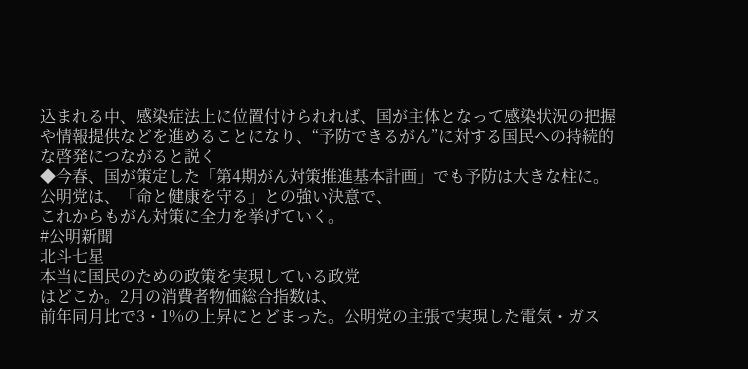込まれる中、感染症法上に位置付けられれば、国が主体となって感染状況の把握や情報提供などを進めることになり、“予防できるがん”に対する国民への持続的な啓発につながると説く
◆今春、国が策定した「第4期がん対策推進基本計画」でも予防は大きな柱に。公明党は、「命と健康を守る」との強い決意で、
これからもがん対策に全力を挙げていく。
#公明新聞
北斗七星
本当に国民のための政策を実現している政党
はどこか。2月の消費者物価総合指数は、
前年同月比で3・1%の上昇にとどまった。公明党の主張で実現した電気・ガス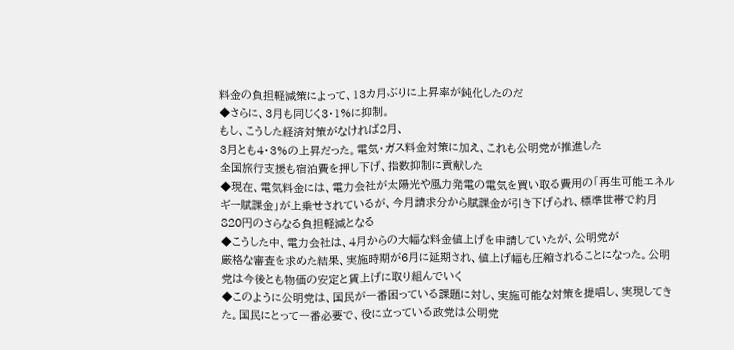料金の負担軽減策によって、13カ月ぶりに上昇率が鈍化したのだ
◆さらに、3月も同じく3・1%に抑制。
もし、こうした経済対策がなければ2月、
3月とも4・3%の上昇だった。電気・ガス料金対策に加え、これも公明党が推進した
全国旅行支援も宿泊費を押し下げ、指数抑制に貢献した
◆現在、電気料金には、電力会社が太陽光や風力発電の電気を買い取る費用の「再生可能エネルギー賦課金」が上乗せされているが、今月請求分から賦課金が引き下げられ、標準世帯で約月820円のさらなる負担軽減となる
◆こうした中、電力会社は、4月からの大幅な料金値上げを申請していたが、公明党が
厳格な審査を求めた結果、実施時期が6月に延期され、値上げ幅も圧縮されることになった。公明党は今後とも物価の安定と賃上げに取り組んでいく
◆このように公明党は、国民が一番困っている課題に対し、実施可能な対策を提唱し、実現してきた。国民にとって一番必要で、役に立っている政党は公明党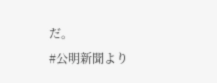だ。
#公明新聞より